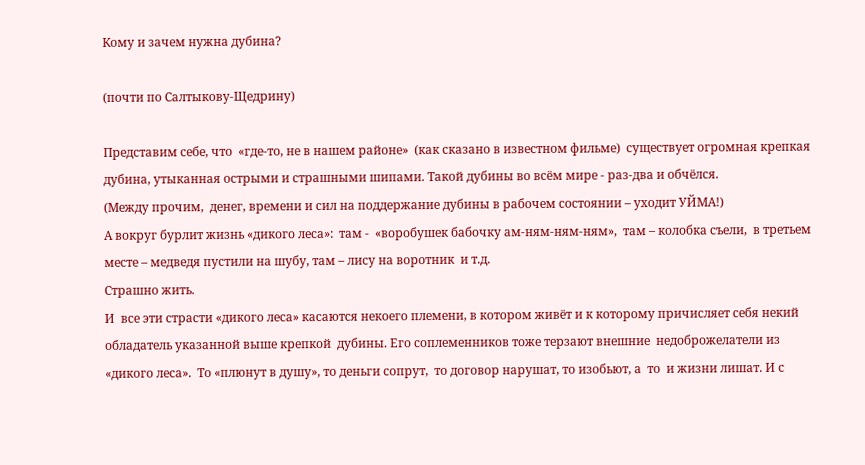Кому и зачем нужна дубина?

(почти по Салтыкову-Щедрину)

Представим себе, что  «где-то, не в нашем районе»  (как сказано в известном фильме)  существует огромная крепкая дубина, утыканная острыми и страшными шипами. Такой дубины во всём мире - раз-два и обчёлся.
(Между прочим,  денег, времени и сил на поддержание дубины в рабочем состоянии – уходит УЙМА!)
А вокруг бурлит жизнь «дикого леса»:  там -  «воробушек бабочку ам-ням-ням-ням»,  там – колобка съели,  в третьем месте – медведя пустили на шубу, там – лису на воротник  и т.д.
Страшно жить.
И  все эти страсти «дикого леса» касаются некоего племени, в котором живёт и к которому причисляет себя некий   обладатель указанной выше крепкой  дубины. Его соплеменников тоже терзают внешние  недоброжелатели из «дикого леса».  То «плюнут в душу», то деньги сопрут,  то договор нарушат, то изобьют, а  то  и жизни лишат. И с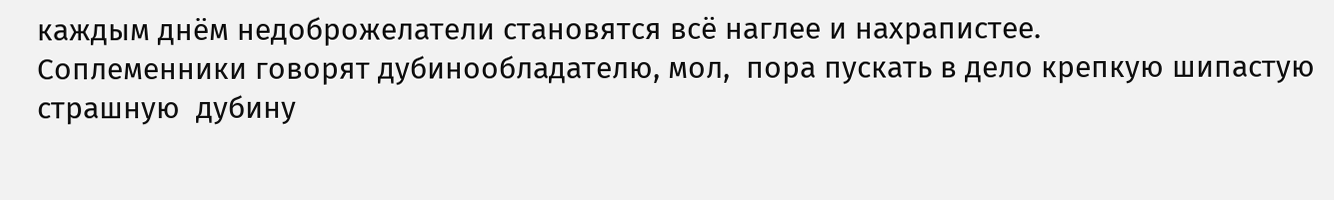каждым днём недоброжелатели становятся всё наглее и нахрапистее.
Соплеменники говорят дубинообладателю, мол,  пора пускать в дело крепкую шипастую страшную  дубину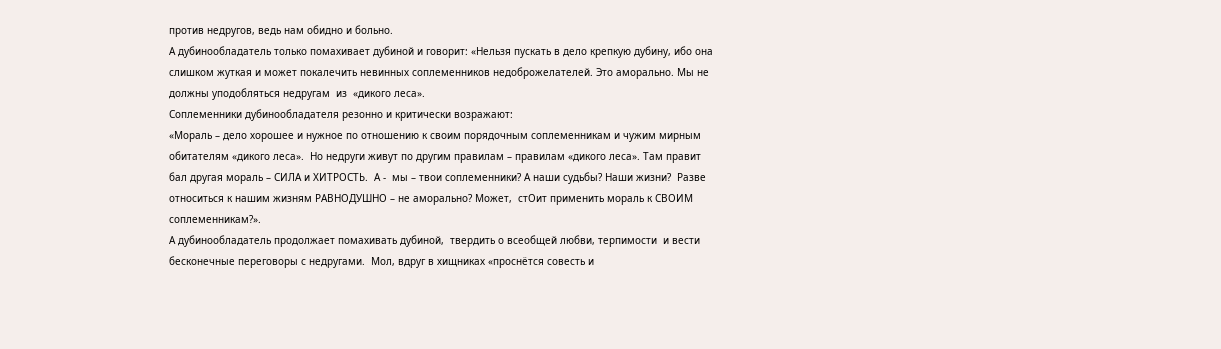против недругов, ведь нам обидно и больно.
А дубинообладатель только помахивает дубиной и говорит: «Нельзя пускать в дело крепкую дубину, ибо она слишком жуткая и может покалечить невинных соплеменников недоброжелателей. Это аморально. Мы не должны уподобляться недругам  из  «дикого леса».
Соплеменники дубинообладателя резонно и критически возражают:
«Мораль – дело хорошее и нужное по отношению к своим порядочным соплеменникам и чужим мирным обитателям «дикого леса».  Но недруги живут по другим правилам – правилам «дикого леса». Там правит бал другая мораль – СИЛА и ХИТРОСТЬ.  А -  мы – твои соплеменники? А наши судьбы? Наши жизни?  Разве относиться к нашим жизням РАВНОДУШНО – не аморально? Может,  стОит применить мораль к СВОИМ соплеменникам?».
А дубинообладатель продолжает помахивать дубиной,  твердить о всеобщей любви, терпимости  и вести  бесконечные переговоры с недругами.  Мол, вдруг в хищниках «проснётся совесть и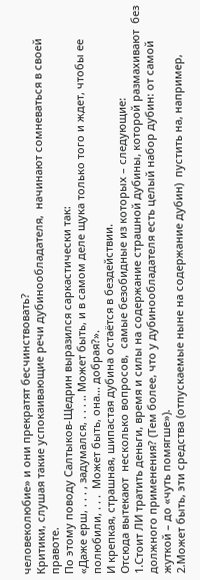человеколюбие» и они прекратят бесчинствовать?
Критики, слушая такие успокаивающие речи дубинообладателя,  начинают сомневаться в своей правоте.
По этому поводу Салтыков-Щедрин выразился саркастически так:
«Даже ерш, . . . , задумался, . . . .. Может быть, и в самом деле щука только того и ждет, чтобы ее полюбили, . . .  Может быть, она... добрая?».
И крепкая, страшная, шипастая дубина остаётся в бездействии.
Отсюда вытекают  несколько вопросов,  самые безобидные из которых – следующие:
1.Стоит ЛИ тратить деньги, время и силы на содержание страшной дубины, которой размахивают  без должного применения? (Тем более, что у дубинообладателя есть целый набор дубин: от самой жуткой – до «чуть помягше»).
2.Может быть, эти средства (отпускаемые ныне на содержание дубин)  пустить на, например,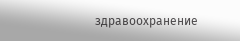здравоохранение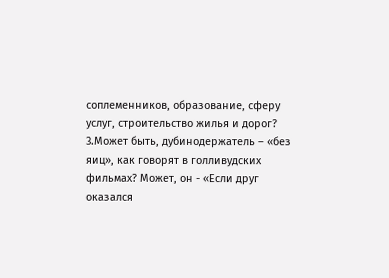соплеменников, образование, сферу услуг, строительство жилья и дорог?
3.Может быть, дубинодержатель – «без яиц», как говорят в голливудских фильмах? Может, он - «Если друг оказался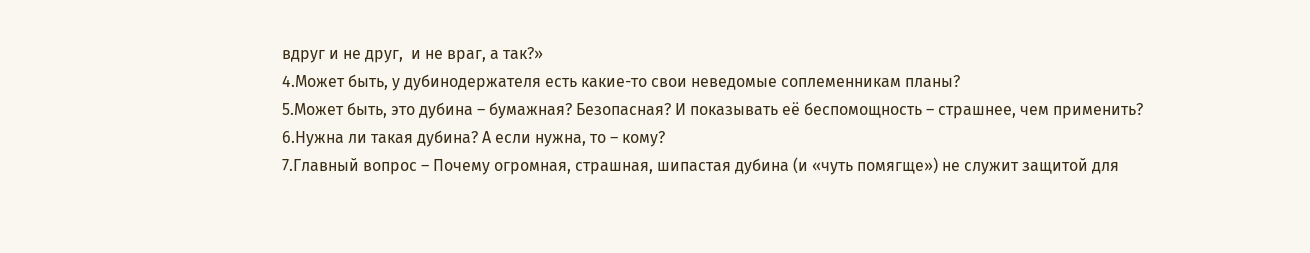вдруг и не друг,  и не враг, а так?»
4.Может быть, у дубинодержателя есть какие-то свои неведомые соплеменникам планы?
5.Может быть, это дубина – бумажная? Безопасная? И показывать её беспомощность – страшнее, чем применить?
6.Нужна ли такая дубина? А если нужна, то – кому?
7.Главный вопрос – Почему огромная, страшная, шипастая дубина (и «чуть помягще») не служит защитой для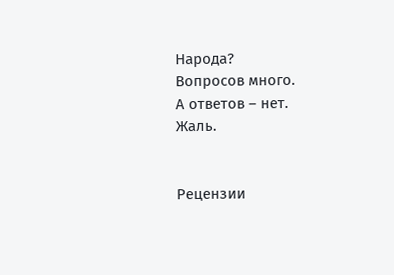Народа?
Вопросов много.
А ответов – нет.
Жаль.


Рецензии